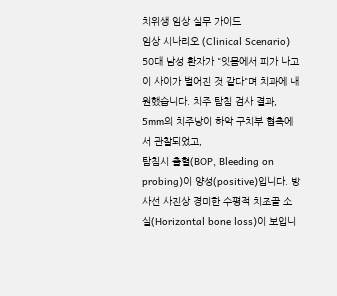치위생 임상 실무 가이드
임상 시나리오 (Clinical Scenario)
50대 남성 환자가 "잇몸에서 피가 나고 이 사이가 벌어진 것 같다"며 치과에 내원했습니다. 치주 탐침 검사 결과,
5mm의 치주낭이 하악 구치부 협측에서 관찰되었고,
탐침시 출혈(BOP, Bleeding on probing)이 양성(positive)입니다. 방사선 사진상 경미한 수평적 치조골 소실(Horizontal bone loss)이 보입니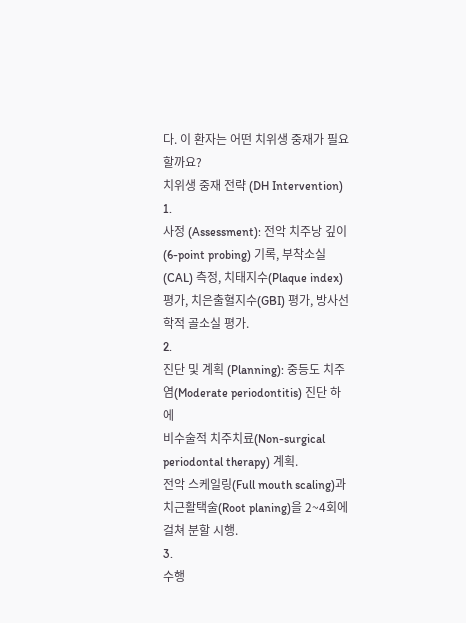다. 이 환자는 어떤 치위생 중재가 필요할까요?
치위생 중재 전략 (DH Intervention)
1.
사정 (Assessment): 전악 치주낭 깊이(6-point probing) 기록, 부착소실(CAL) 측정, 치태지수(Plaque index) 평가, 치은출혈지수(GBI) 평가, 방사선학적 골소실 평가.
2.
진단 및 계획 (Planning): 중등도 치주염(Moderate periodontitis) 진단 하에
비수술적 치주치료(Non-surgical periodontal therapy) 계획.
전악 스케일링(Full mouth scaling)과
치근활택술(Root planing)을 2~4회에 걸쳐 분할 시행.
3.
수행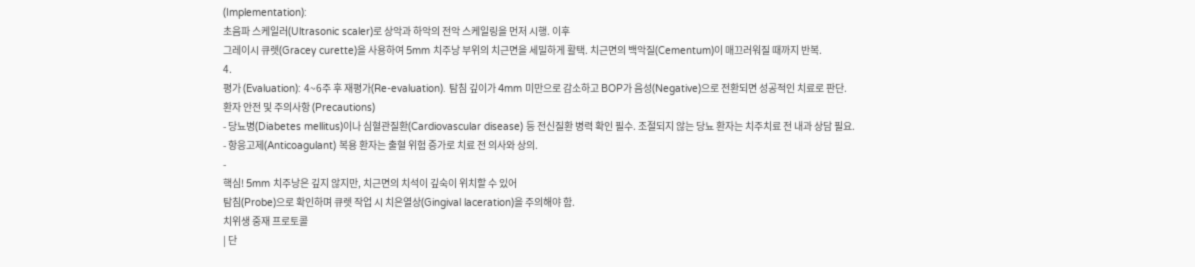(Implementation):
초음파 스케일러(Ultrasonic scaler)로 상악과 하악의 전악 스케일링을 먼저 시행. 이후
그레이시 큐렛(Gracey curette)을 사용하여 5mm 치주낭 부위의 치근면을 세밀하게 활택. 치근면의 백악질(Cementum)이 매끄러워질 때까지 반복.
4.
평가 (Evaluation): 4~6주 후 재평가(Re-evaluation). 탐침 깊이가 4mm 미만으로 감소하고 BOP가 음성(Negative)으로 전환되면 성공적인 치료로 판단.
환자 안전 및 주의사항 (Precautions)
- 당뇨병(Diabetes mellitus)이나 심혈관질환(Cardiovascular disease) 등 전신질환 병력 확인 필수. 조절되지 않는 당뇨 환자는 치주치료 전 내과 상담 필요.
- 항응고제(Anticoagulant) 복용 환자는 출혈 위험 증가로 치료 전 의사와 상의.
-
핵심! 5mm 치주낭은 깊지 않지만, 치근면의 치석이 깊숙이 위치할 수 있어
탐침(Probe)으로 확인하며 큐렛 작업 시 치은열상(Gingival laceration)을 주의해야 함.
치위생 중재 프로토콜
| 단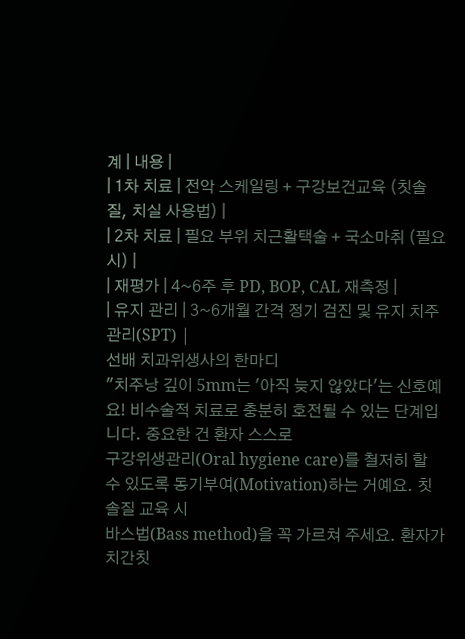계 | 내용 |
| 1차 치료 | 전악 스케일링 + 구강보건교육 (칫솔질, 치실 사용법) |
| 2차 치료 | 필요 부위 치근활택술 + 국소마취 (필요시) |
| 재평가 | 4~6주 후 PD, BOP, CAL 재측정 |
| 유지 관리 | 3~6개월 간격 정기 검진 및 유지 치주관리(SPT) |
선배 치과위생사의 한마디
"치주낭 깊이 5mm는 '아직 늦지 않았다'는 신호예요! 비수술적 치료로 충분히 호전될 수 있는 단계입니다. 중요한 건 환자 스스로
구강위생관리(Oral hygiene care)를 철저히 할 수 있도록 동기부여(Motivation)하는 거예요. 칫솔질 교육 시
바스법(Bass method)을 꼭 가르쳐 주세요. 환자가 치간칫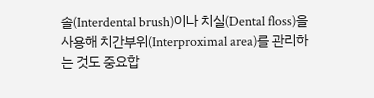솔(Interdental brush)이나 치실(Dental floss)을 사용해 치간부위(Interproximal area)를 관리하는 것도 중요합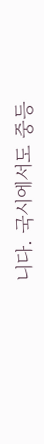니다. 국시에서도 중등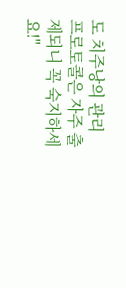도 치주낭의 관리 프로토콜은 자주 출제되니 꼭 숙지하세요!"